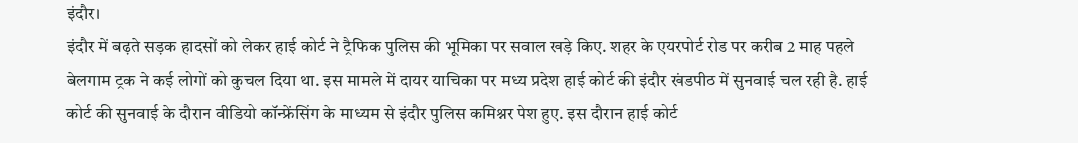इंदौर।
इंदौर में बढ़ते सड़क हादसों को लेकर हाई कोर्ट ने ट्रैफिक पुलिस की भूमिका पर सवाल खड़े किए. शहर के एयरपोर्ट रोड पर करीब 2 माह पहले बेलगाम ट्रक ने कई लोगों को कुचल दिया था. इस मामले में दायर याचिका पर मध्य प्रदेश हाई कोर्ट की इंदौर खंडपीठ में सुनवाई चल रही है. हाई कोर्ट की सुनवाई के दौरान वीडियो कॉन्फ्रेंसिंग के माध्यम से इंदौर पुलिस कमिश्नर पेश हुए. इस दौरान हाई कोर्ट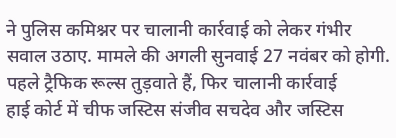ने पुलिस कमिश्नर पर चालानी कार्रवाई को लेकर गंभीर सवाल उठाए. मामले की अगली सुनवाई 27 नवंबर को होगी.
पहले ट्रैफिक रूल्स तुड़वाते हैं, फिर चालानी कार्रवाई
हाई कोर्ट में चीफ जस्टिस संजीव सचदेव और जस्टिस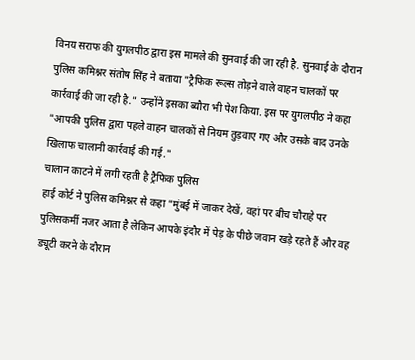विनय सराफ की युगलपीठ द्वारा इस मामले की सुनवाई की जा रही है. सुनवाई के दौरान पुलिस कमिश्नर संतोष सिंह ने बताया "ट्रैफिक रूल्स तोड़ने वाले वाहन चालकों पर कार्रवाई की जा रही है." उन्होंने इसका ब्यौरा भी पेश किया. इस पर युगलपीठ ने कहा "आपकी पुलिस द्वारा पहले वाहन चालकों से नियम तुड़वाए गए और उसके बाद उनके खिलाफ चालानी कार्रवाई की गई."
चालान काटने में लगी रहती है ट्रैफिक पुलिस
हाई कोर्ट ने पुलिस कमिश्नर से कहा "मुंबई में जाकर देखें, वहां पर बीच चौराहे पर पुलिसकर्मी नजर आता है लेकिन आपके इंदौर में पेड़ के पीछे जवान खड़े रहते हैं और वह ड्यूटी करने के दौरान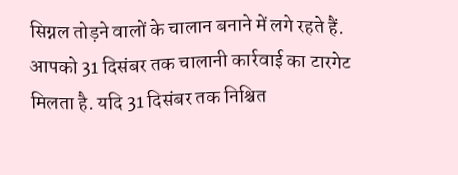सिग्नल तोड़ने वालों के चालान बनाने में लगे रहते हैं. आपको 31 दिसंबर तक चालानी कार्रवाई का टारगेट मिलता है. यदि 31 दिसंबर तक निश्चित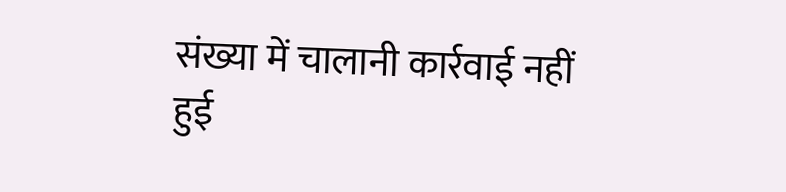संख्या में चालानी कार्रवाई नहीं हुई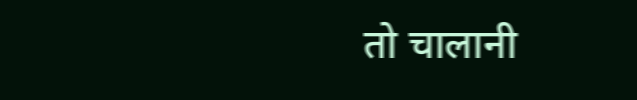तो चालानी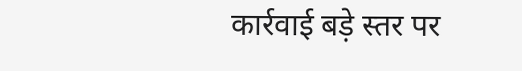कार्रवाई बड़े स्तर पर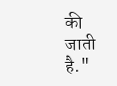की जाती है."